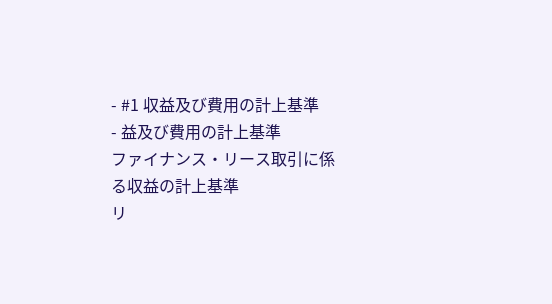- #1 収益及び費用の計上基準
- 益及び費用の計上基準
ファイナンス・リース取引に係る収益の計上基準
リ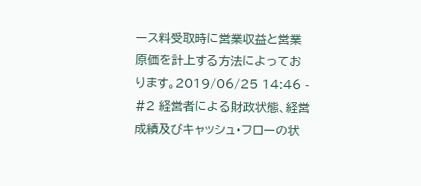ース料受取時に営業収益と営業原価を計上する方法によっております。2019/06/25 14:46 - #2 経営者による財政状態、経営成績及びキャッシュ・フローの状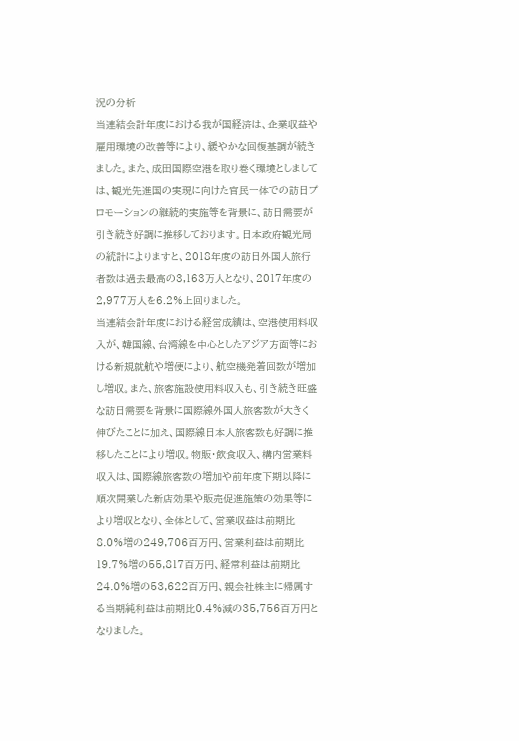況の分析
当連結会計年度における我が国経済は、企業収益や雇用環境の改善等により、緩やかな回復基調が続きました。また、成田国際空港を取り巻く環境としましては、観光先進国の実現に向けた官民一体での訪日プロモーションの継続的実施等を背景に、訪日需要が引き続き好調に推移しております。日本政府観光局の統計によりますと、2018年度の訪日外国人旅行者数は過去最高の3,163万人となり、2017年度の2,977万人を6.2%上回りました。
当連結会計年度における経営成績は、空港使用料収入が、韓国線、台湾線を中心としたアジア方面等における新規就航や増便により、航空機発着回数が増加し増収。また、旅客施設使用料収入も、引き続き旺盛な訪日需要を背景に国際線外国人旅客数が大きく伸びたことに加え、国際線日本人旅客数も好調に推移したことにより増収。物販・飲食収入、構内営業料収入は、国際線旅客数の増加や前年度下期以降に順次開業した新店効果や販売促進施策の効果等により増収となり、全体として、営業収益は前期比8.0%増の249,706百万円、営業利益は前期比19.7%増の55,817百万円、経常利益は前期比24.0%増の53,622百万円、親会社株主に帰属する当期純利益は前期比0.4%減の35,756百万円となりました。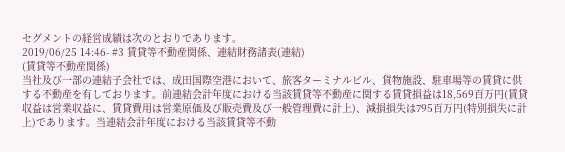セグメントの経営成績は次のとおりであります。
2019/06/25 14:46- #3 賃貸等不動産関係、連結財務諸表(連結)
(賃貸等不動産関係)
当社及び一部の連結子会社では、成田国際空港において、旅客ターミナルビル、貨物施設、駐車場等の賃貸に供する不動産を有しております。前連結会計年度における当該賃貸等不動産に関する賃貸損益は18,569百万円(賃貸収益は営業収益に、賃貸費用は営業原価及び販売費及び一般管理費に計上)、減損損失は795百万円(特別損失に計上)であります。当連結会計年度における当該賃貸等不動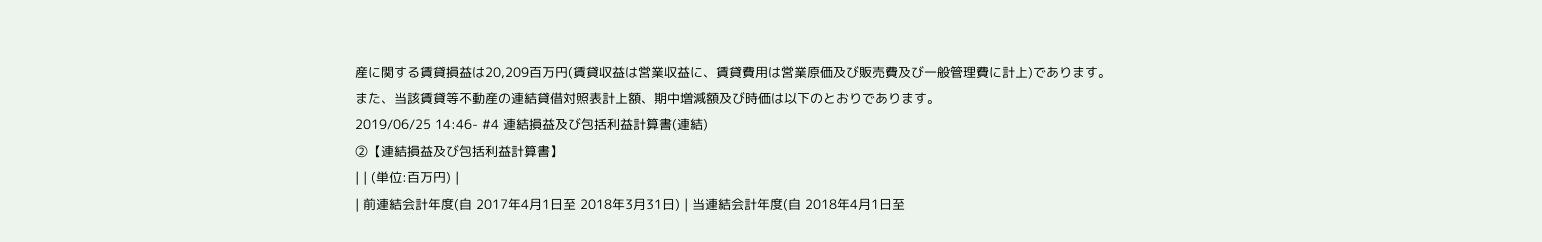産に関する賃貸損益は20,209百万円(賃貸収益は営業収益に、賃貸費用は営業原価及び販売費及び一般管理費に計上)であります。
また、当該賃貸等不動産の連結貸借対照表計上額、期中増減額及び時価は以下のとおりであります。
2019/06/25 14:46- #4 連結損益及び包括利益計算書(連結)
②【連結損益及び包括利益計算書】
| | (単位:百万円) |
| 前連結会計年度(自 2017年4月1日至 2018年3月31日) | 当連結会計年度(自 2018年4月1日至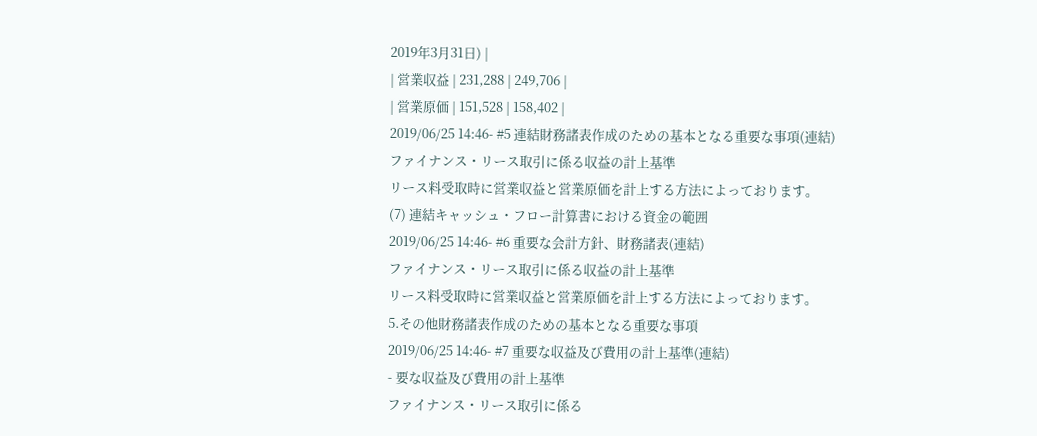2019年3月31日) |
| 営業収益 | 231,288 | 249,706 |
| 営業原価 | 151,528 | 158,402 |
2019/06/25 14:46- #5 連結財務諸表作成のための基本となる重要な事項(連結)
ファイナンス・リース取引に係る収益の計上基準
リース料受取時に営業収益と営業原価を計上する方法によっております。
(7) 連結キャッシュ・フロー計算書における資金の範囲
2019/06/25 14:46- #6 重要な会計方針、財務諸表(連結)
ファイナンス・リース取引に係る収益の計上基準
リース料受取時に営業収益と営業原価を計上する方法によっております。
5.その他財務諸表作成のための基本となる重要な事項
2019/06/25 14:46- #7 重要な収益及び費用の計上基準(連結)
- 要な収益及び費用の計上基準
ファイナンス・リース取引に係る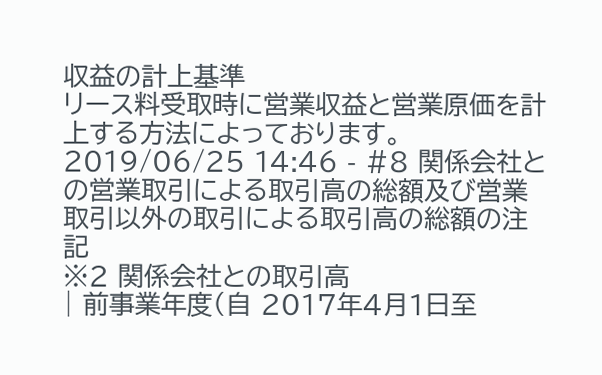収益の計上基準
リース料受取時に営業収益と営業原価を計上する方法によっております。2019/06/25 14:46 - #8 関係会社との営業取引による取引高の総額及び営業取引以外の取引による取引高の総額の注記
※2 関係会社との取引高
| 前事業年度(自 2017年4月1日至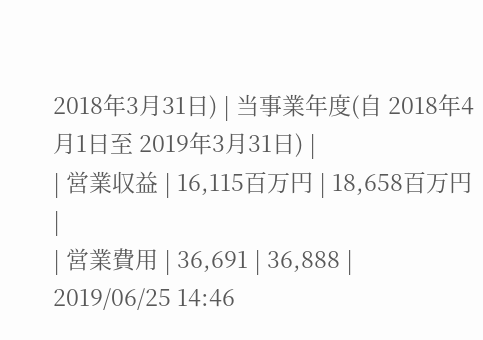2018年3月31日) | 当事業年度(自 2018年4月1日至 2019年3月31日) |
| 営業収益 | 16,115百万円 | 18,658百万円 |
| 営業費用 | 36,691 | 36,888 |
2019/06/25 14:46